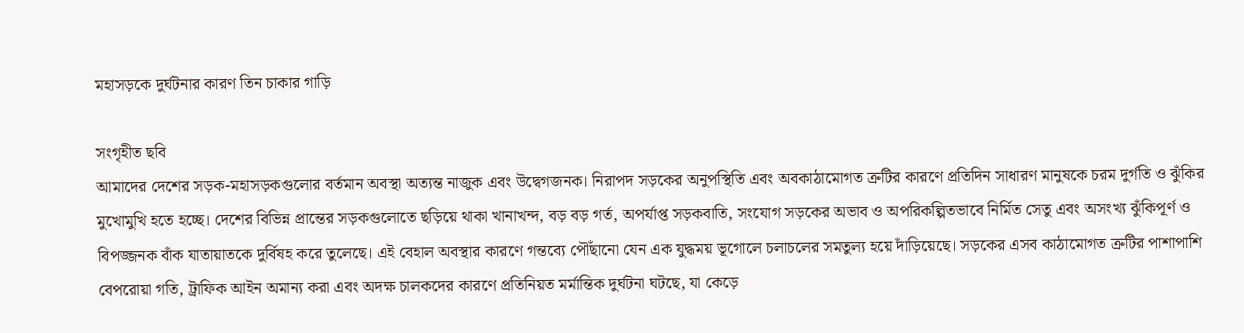মহাসড়কে দুর্ঘটনার কারণ তিন চাকার গাড়ি

সংগৃহীত ছবি
আমাদের দেশের সড়ক-মহাসড়কগুলোর বর্তমান অবস্থা অত্যন্ত নাজুক এবং উদ্বেগজনক। নিরাপদ সড়কের অনুপস্থিতি এবং অবকাঠামোগত ত্রুটির কারণে প্রতিদিন সাধারণ মানুষকে চরম দুর্গতি ও ঝুঁকির মুখোমুখি হতে হচ্ছে। দেশের বিভিন্ন প্রান্তের সড়কগুলোতে ছড়িয়ে থাকা খানাখন্দ, বড় বড় গর্ত, অপর্যাপ্ত সড়কবাতি, সংযোগ সড়কের অভাব ও অপরিকল্পিতভাবে নির্মিত সেতু এবং অসংখ্য ঝুঁকিপূর্ণ ও বিপজ্জনক বাঁক যাতায়াতকে দুর্বিষহ করে তুলেছে। এই বেহাল অবস্থার কারণে গন্তব্যে পৌঁছানো যেন এক যুদ্ধময় ভূগোলে চলাচলের সমতুল্য হয়ে দাঁড়িয়েছে। সড়কের এসব কাঠামোগত ত্রুটির পাশাপাশি বেপরোয়া গতি, ট্রাফিক আইন অমান্য করা এবং অদক্ষ চালকদের কারণে প্রতিনিয়ত মর্মান্তিক দুর্ঘটনা ঘটছে, যা কেড়ে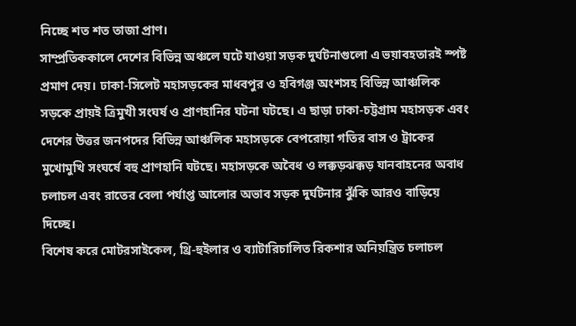নিচ্ছে শত শত তাজা প্রাণ।
সাম্প্রতিককালে দেশের বিভিন্ন অঞ্চলে ঘটে যাওয়া সড়ক দুর্ঘটনাগুলো এ ভয়াবহতারই স্পষ্ট প্রমাণ দেয়। ঢাকা-সিলেট মহাসড়কের মাধবপুর ও হবিগঞ্জ অংশসহ বিভিন্ন আঞ্চলিক সড়কে প্রায়ই ত্রিমুখী সংঘর্ষ ও প্রাণহানির ঘটনা ঘটছে। এ ছাড়া ঢাকা-চট্টগ্রাম মহাসড়ক এবং দেশের উত্তর জনপদের বিভিন্ন আঞ্চলিক মহাসড়কে বেপরোয়া গতির বাস ও ট্রাকের মুখোমুখি সংঘর্ষে বহু প্রাণহানি ঘটছে। মহাসড়কে অবৈধ ও লক্কড়ঝক্কড় যানবাহনের অবাধ চলাচল এবং রাতের বেলা পর্যাপ্ত আলোর অভাব সড়ক দুর্ঘটনার ঝুঁকি আরও বাড়িয়ে দিচ্ছে।
বিশেষ করে মোটরসাইকেল, থ্রি-হুইলার ও ব্যাটারিচালিত রিকশার অনিয়ন্ত্রিত চলাচল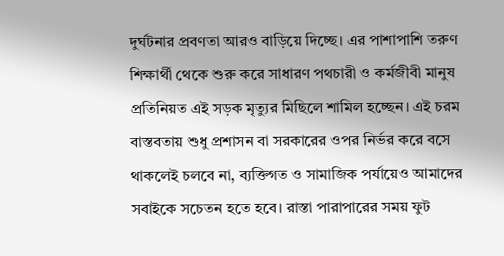দুর্ঘটনার প্রবণতা আরও বাড়িয়ে দিচ্ছে। এর পাশাপাশি তরুণ শিক্ষার্থী থেকে শুরু করে সাধারণ পথচারী ও কর্মজীবী মানুষ প্রতিনিয়ত এই সড়ক মৃত্যুর মিছিলে শামিল হচ্ছেন। এই চরম বাস্তবতায় শুধু প্রশাসন বা সরকারের ওপর নির্ভর করে বসে থাকলেই চলবে না, ব্যক্তিগত ও সামাজিক পর্যায়েও আমাদের সবাইকে সচেতন হতে হবে। রাস্তা পারাপারের সময় ফুট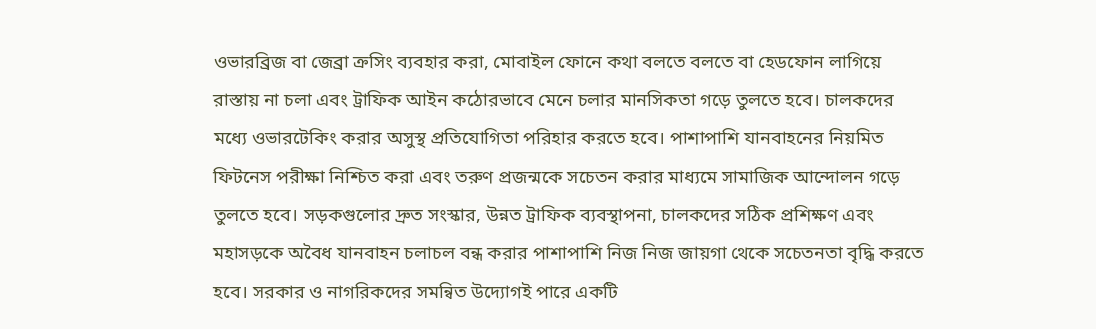ওভারব্রিজ বা জেব্রা ক্রসিং ব্যবহার করা, মোবাইল ফোনে কথা বলতে বলতে বা হেডফোন লাগিয়ে রাস্তায় না চলা এবং ট্রাফিক আইন কঠোরভাবে মেনে চলার মানসিকতা গড়ে তুলতে হবে। চালকদের মধ্যে ওভারটেকিং করার অসুস্থ প্রতিযোগিতা পরিহার করতে হবে। পাশাপাশি যানবাহনের নিয়মিত ফিটনেস পরীক্ষা নিশ্চিত করা এবং তরুণ প্রজন্মকে সচেতন করার মাধ্যমে সামাজিক আন্দোলন গড়ে তুলতে হবে। সড়কগুলোর দ্রুত সংস্কার, উন্নত ট্রাফিক ব্যবস্থাপনা, চালকদের সঠিক প্রশিক্ষণ এবং মহাসড়কে অবৈধ যানবাহন চলাচল বন্ধ করার পাশাপাশি নিজ নিজ জায়গা থেকে সচেতনতা বৃদ্ধি করতে হবে। সরকার ও নাগরিকদের সমন্বিত উদ্যোগই পারে একটি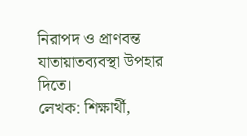নিরাপদ ও প্রাণবন্ত যাতায়াতব্যবস্থা উপহার দিতে।
লেখক: শিক্ষার্থী,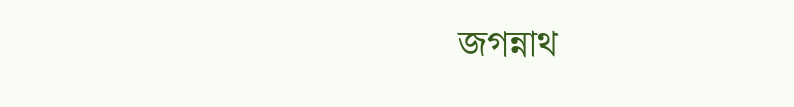জগন্নাথ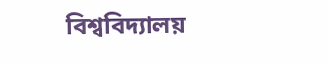বিশ্ববিদ্যালয়